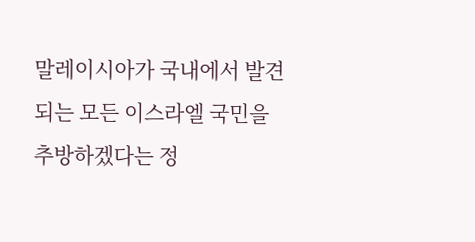말레이시아가 국내에서 발견되는 모든 이스라엘 국민을 추방하겠다는 정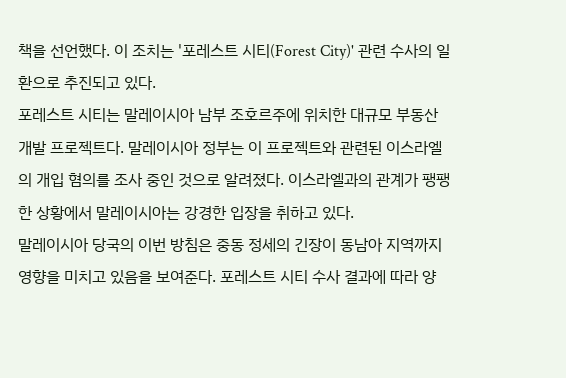책을 선언했다. 이 조치는 '포레스트 시티(Forest City)' 관련 수사의 일환으로 추진되고 있다.
포레스트 시티는 말레이시아 남부 조호르주에 위치한 대규모 부동산 개발 프로젝트다. 말레이시아 정부는 이 프로젝트와 관련된 이스라엘의 개입 혐의를 조사 중인 것으로 알려졌다. 이스라엘과의 관계가 팽팽한 상황에서 말레이시아는 강경한 입장을 취하고 있다.
말레이시아 당국의 이번 방침은 중동 정세의 긴장이 동남아 지역까지 영향을 미치고 있음을 보여준다. 포레스트 시티 수사 결과에 따라 양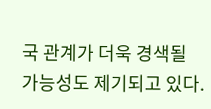국 관계가 더욱 경색될 가능성도 제기되고 있다.